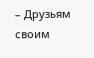– Друзьям своим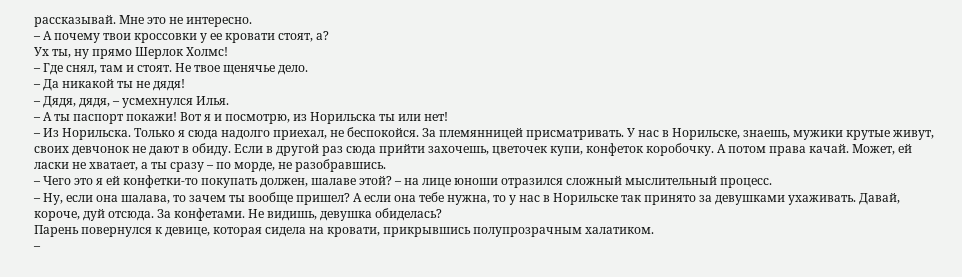рассказывай. Мне это не интересно.
– А почему твои кроссовки у ее кровати стоят, а?
Ух ты, ну прямо Шерлок Холмс!
– Где снял, там и стоят. Не твое щенячье дело.
– Да никакой ты не дядя!
– Дядя, дядя, – усмехнулся Илья.
– А ты паспорт покажи! Вот я и посмотрю, из Норильска ты или нет!
– Из Норильска. Только я сюда надолго приехал, не беспокойся. За племянницей присматривать. У нас в Норильске, знаешь, мужики крутые живут, своих девчонок не дают в обиду. Если в другой раз сюда прийти захочешь, цветочек купи, конфеток коробочку. А потом права качай. Может, ей ласки не хватает, а ты сразу – по морде, не разобравшись.
– Чего это я ей конфетки-то покупать должен, шалаве этой? – на лице юноши отразился сложный мыслительный процесс.
– Ну, если она шалава, то зачем ты вообще пришел? А если она тебе нужна, то у нас в Норильске так принято за девушками ухаживать. Давай, короче, дуй отсюда. За конфетами. Не видишь, девушка обиделась?
Парень повернулся к девице, которая сидела на кровати, прикрывшись полупрозрачным халатиком.
–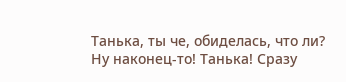Танька, ты че, обиделась, что ли?
Ну наконец-то! Танька! Сразу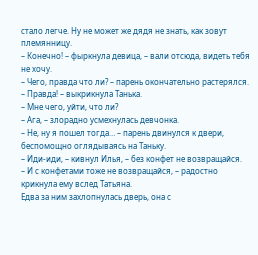стало легче. Ну не может же дядя не знать, как зовут племянницу.
– Конечно! – фыркнула девица, – вали отсюда, видеть тебя не хочу.
– Чего, правда что ли? – парень окончательно растерялся.
– Правда! – выкрикнула Танька.
– Мне чего, уйти, что ли?
– Ага, – злорадно усмехнулась девчонка.
– Не, ну я пошел тогда… – парень двинулся к двери, беспомощно оглядываясь на Таньку.
– Иди-иди, – кивнул Илья, – без конфет не возвращайся.
– И с конфетами тоже не возвращайся, – радостно крикнула ему вслед Татьяна.
Едва за ним захлопнулась дверь, она с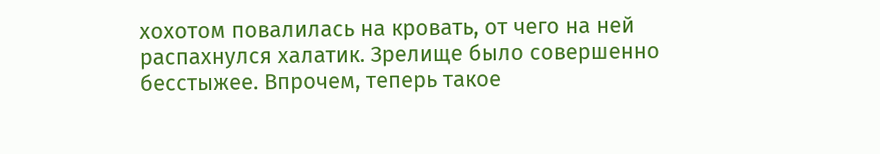хохотом повалилась на кровать, от чего на ней распахнулся халатик. Зрелище было совершенно бесстыжее. Впрочем, теперь такое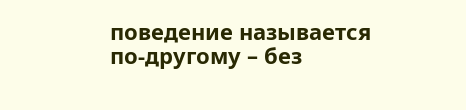поведение называется по-другому – без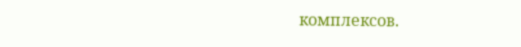комплексов.